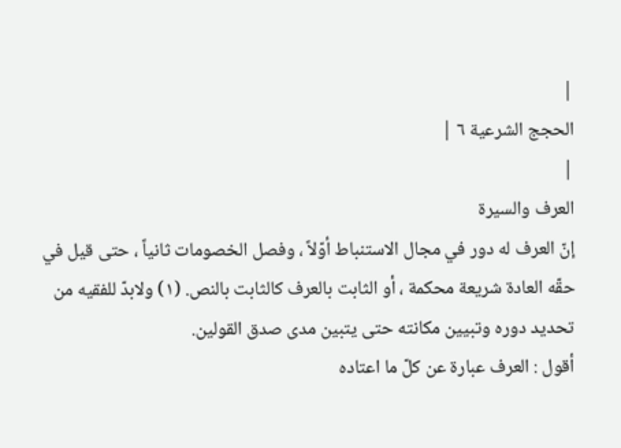|
الحجج الشرعية ٦ |
|
العرف والسيرة
إنّ العرف له دور في مجال الاستنباط أوّلاً ، وفصل الخصومات ثانياً ، حتى قيل في حقّه العادة شريعة محكمة ، أو الثابت بالعرف كالثابت بالنص. (١) ولابدّ للفقيه من تحديد دوره وتبيين مكانته حتى يتبين مدى صدق القولين.
أقول : العرف عبارة عن كلّ ما اعتاده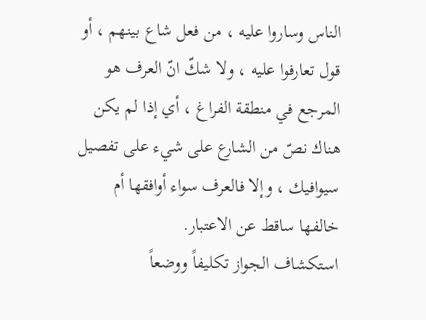الناس وساروا عليه ، من فعل شاع بينهم ، أو قول تعارفوا عليه ، ولا شكّ انّ العرف هو المرجع في منطقة الفراغ ، أي إذا لم يكن هناك نصّ من الشارع على شيء على تفصيل سيوافيك ، وإلا فالعرف سواء أوافقها أم خالفها ساقط عن الاعتبار.
استكشاف الجواز تكليفاً ووضعاً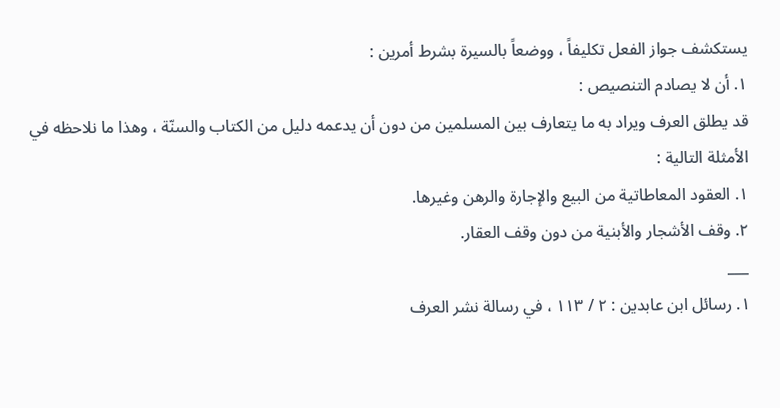يستكشف جواز الفعل تكليفاً ، ووضعاً بالسيرة بشرط أمرين :
١. أن لا يصادم التنصيص :
قد يطلق العرف ويراد به ما يتعارف بين المسلمين من دون أن يدعمه دليل من الكتاب والسنّة ، وهذا ما نلاحظه في الأمثلة التالية :
١. العقود المعاطاتية من البيع والإجارة والرهن وغيرها.
٢. وقف الأشجار والأبنية من دون وقف العقار.
___
١. رسائل ابن عابدين : ٢ / ١١٣ ، في رسالة نشر العرف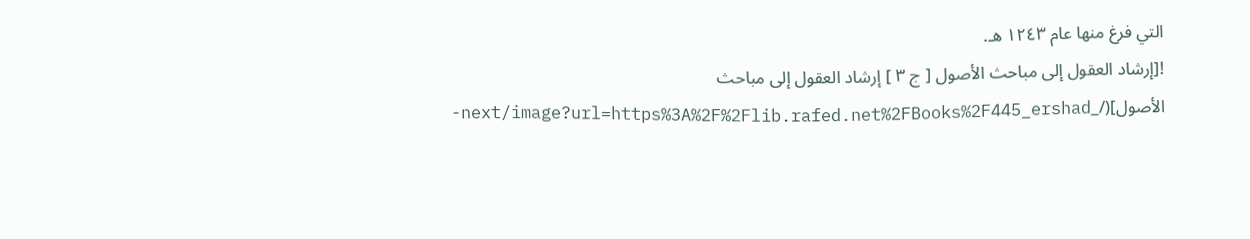التي فرغ منها عام ١٢٤٣ هـ.
![إرشاد العقول إلى مباحث الأصول [ ج ٣ ] إرشاد العقول إلى مباحث الأصول](/_next/image?url=https%3A%2F%2Flib.rafed.net%2FBooks%2F445_ershad-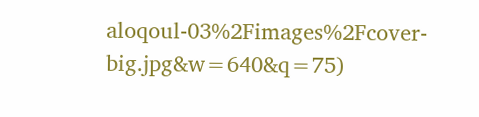aloqoul-03%2Fimages%2Fcover-big.jpg&w=640&q=75)